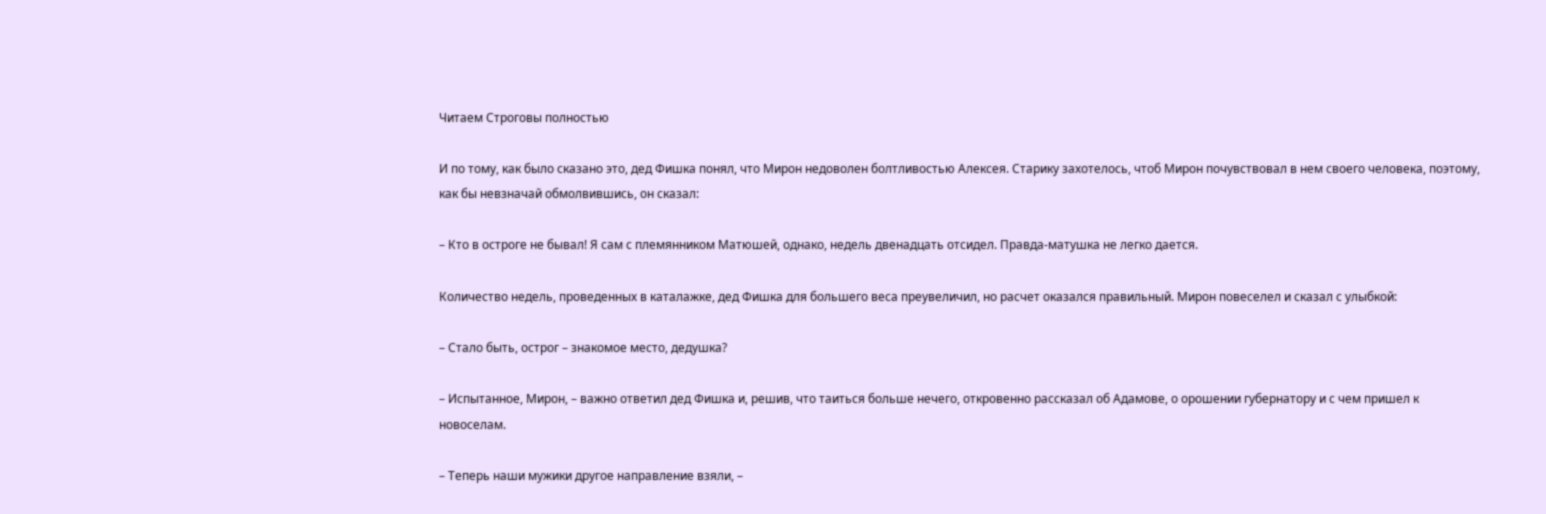Читаем Строговы полностью

И по тому, как было сказано это, дед Фишка понял, что Мирон недоволен болтливостью Алексея. Старику захотелось, чтоб Мирон почувствовал в нем своего человека, поэтому, как бы невзначай обмолвившись, он сказал:

– Кто в остроге не бывал! Я сам с племянником Матюшей, однако, недель двенадцать отсидел. Правда-матушка не легко дается.

Количество недель, проведенных в каталажке, дед Фишка для большего веса преувеличил, но расчет оказался правильный. Мирон повеселел и сказал с улыбкой:

– Стало быть, острог – знакомое место, дедушка?

– Испытанное, Мирон, – важно ответил дед Фишка и, решив, что таиться больше нечего, откровенно рассказал об Адамове, о орошении губернатору и с чем пришел к новоселам.

– Теперь наши мужики другое направление взяли, –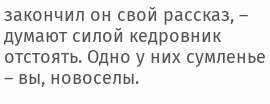закончил он свой рассказ, – думают силой кедровник отстоять. Одно у них сумленье – вы, новоселы.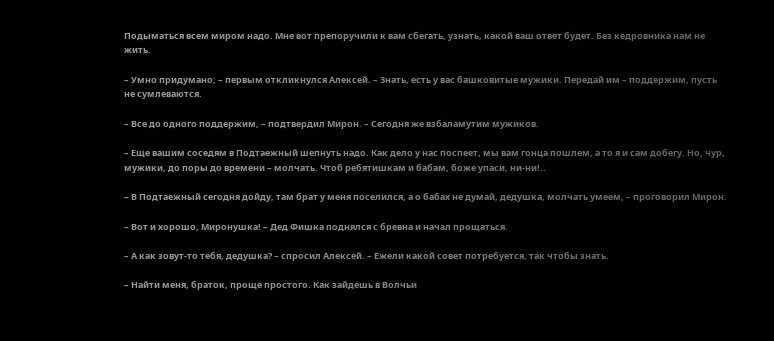Подыматься всем миром надо. Мне вот препоручили к вам сбегать, узнать, какой ваш ответ будет. Без кедровника нам не жить.

– Умно придумано, – первым откликнулся Алексей. – Знать, есть у вас башковитые мужики. Передай им – поддержим, пусть не сумлеваются.

– Все до одного поддержим, – подтвердил Мирон. – Сегодня же взбаламутим мужиков.

– Еще вашим соседям в Подтаежный шепнуть надо. Как дело у нас поспеет, мы вам гонца пошлем, а то я и сам добегу. Но, чур, мужики, до поры до времени – молчать. Чтоб ребятишкам и бабам, боже упаси, ни-ни!..

– В Подтаежный сегодня дойду, там брат у меня поселился, а о бабах не думай, дедушка, молчать умеем, – проговорил Мирон.

– Вот и хорошо, Миронушка! – Дед Фишка поднялся с бревна и начал прощаться.

– А как зовут-то тебя, дедушка? – спросил Алексей. – Ежели какой совет потребуется, так чтобы знать.

– Найти меня, браток, проще простого. Как зайдешь в Волчьи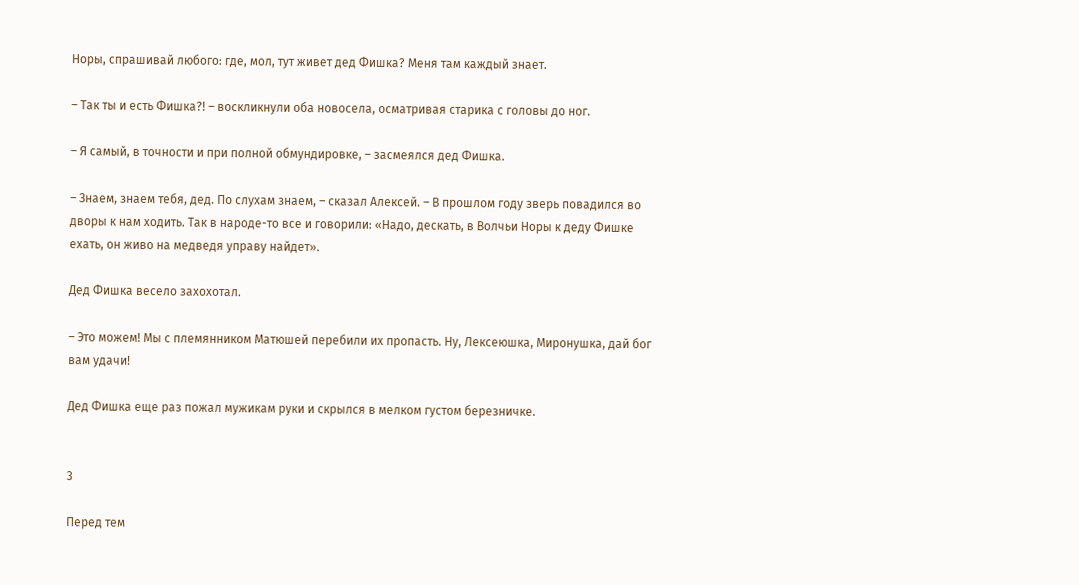Норы, спрашивай любого: где, мол, тут живет дед Фишка? Меня там каждый знает.

– Так ты и есть Фишка?! – воскликнули оба новосела, осматривая старика с головы до ног.

– Я самый, в точности и при полной обмундировке, – засмеялся дед Фишка.

– Знаем, знаем тебя, дед. По слухам знаем, – сказал Алексей. – В прошлом году зверь повадился во дворы к нам ходить. Так в народе-то все и говорили: «Надо, дескать, в Волчьи Норы к деду Фишке ехать, он живо на медведя управу найдет».

Дед Фишка весело захохотал.

– Это можем! Мы с племянником Матюшей перебили их пропасть. Ну, Лексеюшка, Миронушка, дай бог вам удачи!

Дед Фишка еще раз пожал мужикам руки и скрылся в мелком густом березничке.


3

Перед тем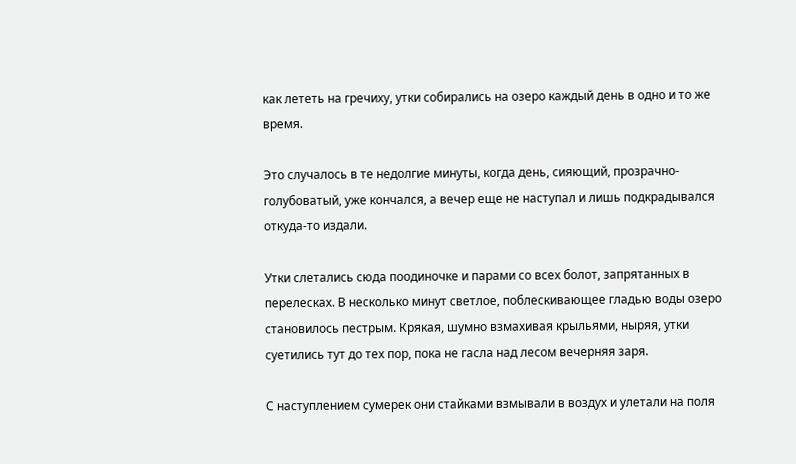как лететь на гречиху, утки собирались на озеро каждый день в одно и то же время.

Это случалось в те недолгие минуты, когда день, сияющий, прозрачно-голубоватый, уже кончался, а вечер еще не наступал и лишь подкрадывался откуда-то издали.

Утки слетались сюда поодиночке и парами со всех болот, запрятанных в перелесках. В несколько минут светлое, поблескивающее гладью воды озеро становилось пестрым. Крякая, шумно взмахивая крыльями, ныряя, утки суетились тут до тех пор, пока не гасла над лесом вечерняя заря.

С наступлением сумерек они стайками взмывали в воздух и улетали на поля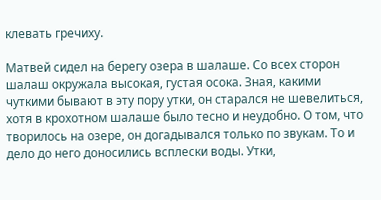клевать гречиху.

Матвей сидел на берегу озера в шалаше. Со всех сторон шалаш окружала высокая, густая осока. Зная, какими чуткими бывают в эту пору утки, он старался не шевелиться, хотя в крохотном шалаше было тесно и неудобно. О том, что творилось на озере, он догадывался только по звукам. То и дело до него доносились всплески воды. Утки,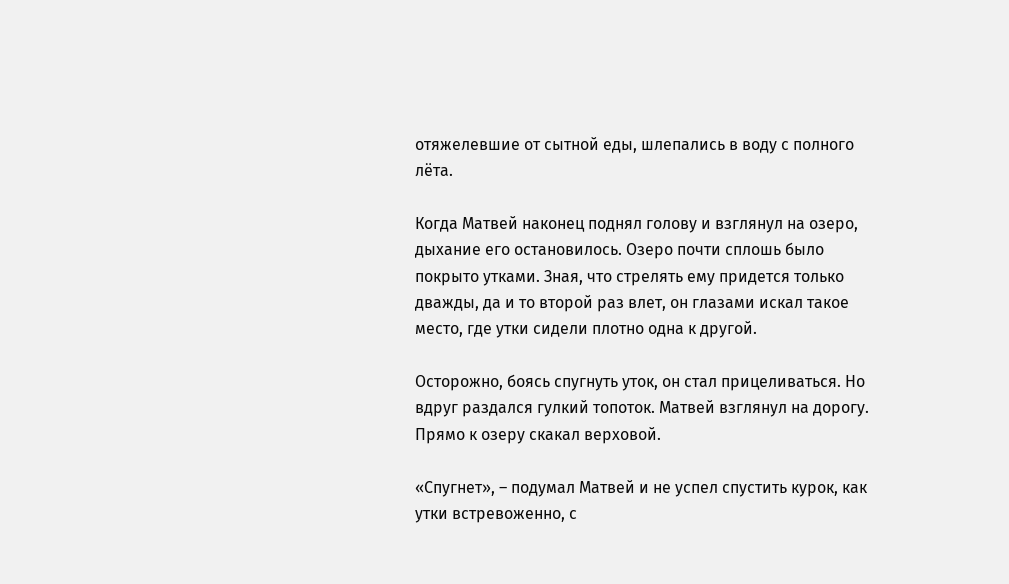отяжелевшие от сытной еды, шлепались в воду с полного лёта.

Когда Матвей наконец поднял голову и взглянул на озеро, дыхание его остановилось. Озеро почти сплошь было покрыто утками. Зная, что стрелять ему придется только дважды, да и то второй раз влет, он глазами искал такое место, где утки сидели плотно одна к другой.

Осторожно, боясь спугнуть уток, он стал прицеливаться. Но вдруг раздался гулкий топоток. Матвей взглянул на дорогу. Прямо к озеру скакал верховой.

«Спугнет», – подумал Матвей и не успел спустить курок, как утки встревоженно, с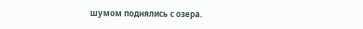шумом поднялись с озера.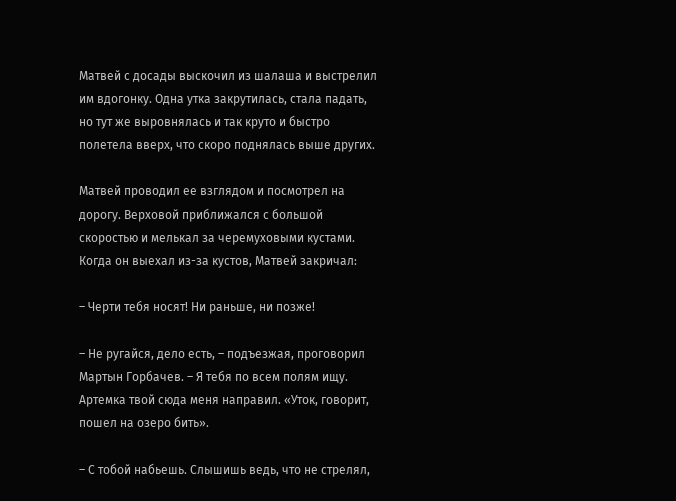Матвей с досады выскочил из шалаша и выстрелил им вдогонку. Одна утка закрутилась, стала падать, но тут же выровнялась и так круто и быстро полетела вверх, что скоро поднялась выше других.

Матвей проводил ее взглядом и посмотрел на дорогу. Верховой приближался с большой скоростью и мелькал за черемуховыми кустами. Когда он выехал из-за кустов, Матвей закричал:

– Черти тебя носят! Ни раньше, ни позже!

– Не ругайся, дело есть, – подъезжая, проговорил Мартын Горбачев. – Я тебя по всем полям ищу. Артемка твой сюда меня направил. «Уток, говорит, пошел на озеро бить».

– С тобой набьешь. Слышишь ведь, что не стрелял,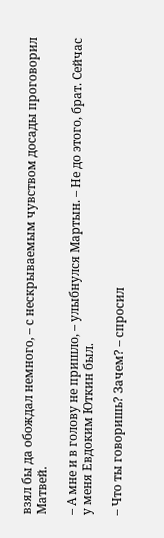взял бы да обождал немного, – с нескрываемым чувством досады проговорил Матвей.

– А мне и в голову не пришло, – улыбнулся Мартын. – Не до этого, брат. Сейчас у меня Евдоким Юткин был.

– Что ты говоришь? Зачем? – спросил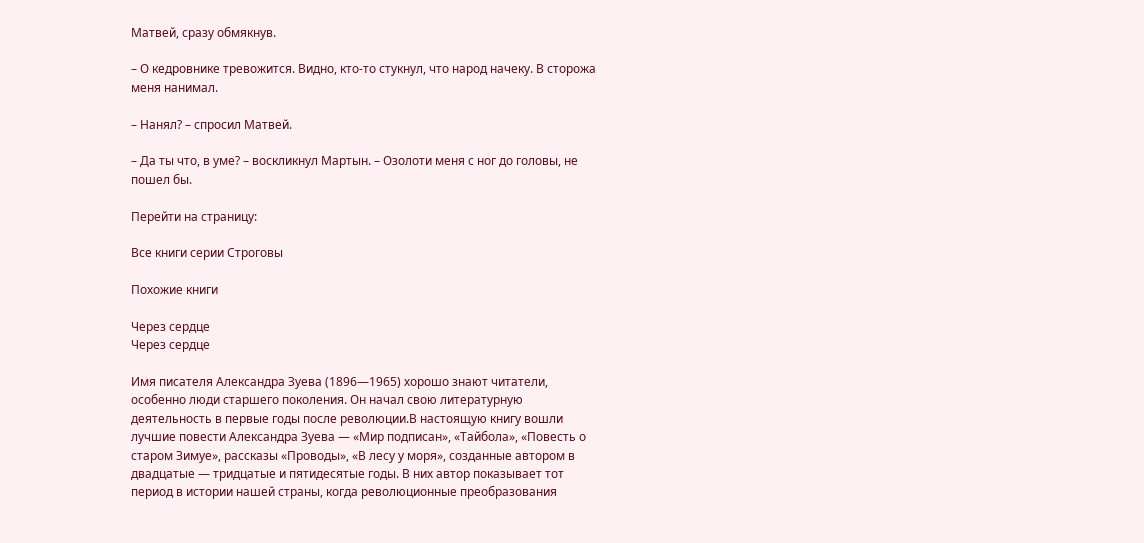Матвей, сразу обмякнув.

– О кедровнике тревожится. Видно, кто-то стукнул, что народ начеку. В сторожа меня нанимал.

– Нанял? – спросил Матвей.

– Да ты что, в уме? – воскликнул Мартын. – Озолоти меня с ног до головы, не пошел бы.

Перейти на страницу:

Все книги серии Строговы

Похожие книги

Через сердце
Через сердце

Имя писателя Александра Зуева (1896—1965) хорошо знают читатели, особенно люди старшего поколения. Он начал свою литературную деятельность в первые годы после революции.В настоящую книгу вошли лучшие повести Александра Зуева — «Мир подписан», «Тайбола», «Повесть о старом Зимуе», рассказы «Проводы», «В лесу у моря», созданные автором в двадцатые — тридцатые и пятидесятые годы. В них автор показывает тот период в истории нашей страны, когда революционные преобразования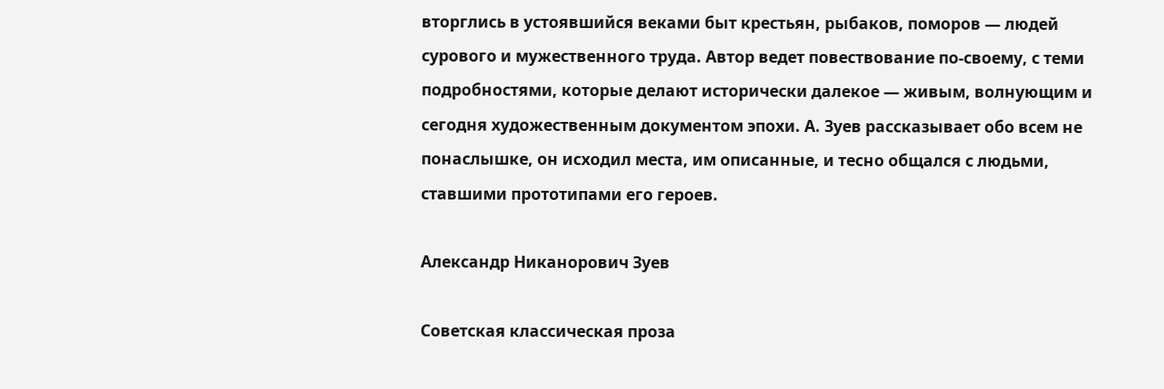вторглись в устоявшийся веками быт крестьян, рыбаков, поморов — людей сурового и мужественного труда. Автор ведет повествование по-своему, с теми подробностями, которые делают исторически далекое — живым, волнующим и сегодня художественным документом эпохи. А. Зуев рассказывает обо всем не понаслышке, он исходил места, им описанные, и тесно общался с людьми, ставшими прототипами его героев.

Александр Никанорович Зуев

Советская классическая проза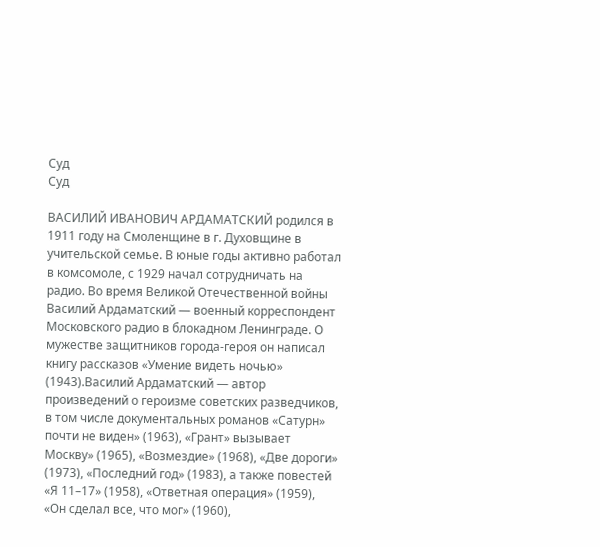Суд
Суд

ВАСИЛИЙ ИВАНОВИЧ АРДАМАТСКИЙ родился в 1911 году на Смоленщине в г. Духовщине в учительской семье. В юные годы активно работал в комсомоле, с 1929 начал сотрудничать на радио. Во время Великой Отечественной войны Василий Ардаматский — военный корреспондент Московского радио в блокадном Ленинграде. О мужестве защитников города-героя он написал книгу рассказов «Умение видеть ночью» (1943).Василий Ардаматский — автор произведений о героизме советских разведчиков, в том числе документальных романов «Сатурн» почти не виден» (1963), «Грант» вызывает Москву» (1965), «Возмездие» (1968), «Две дороги» (1973), «Последний год» (1983), а также повестей «Я 11–17» (1958), «Ответная операция» (1959), «Он сделал все, что мог» (1960),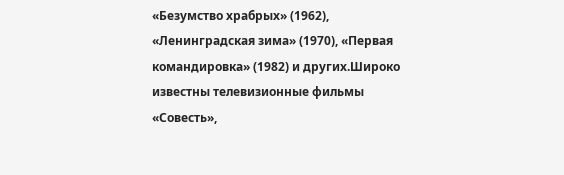«Безумство храбрых» (1962), «Ленинградская зима» (1970), «Первая командировка» (1982) и других.Широко известны телевизионные фильмы «Совесть»,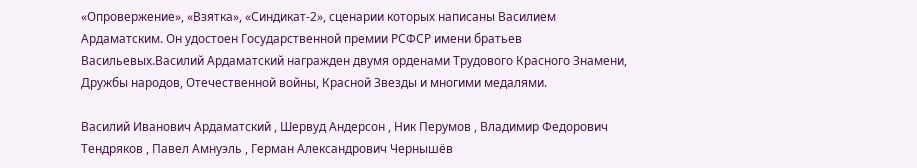«Опровержение», «Взятка», «Синдикат-2», сценарии которых написаны Василием Ардаматским. Он удостоен Государственной премии РСФСР имени братьев Васильевых.Василий Ардаматский награжден двумя орденами Трудового Красного Знамени, Дружбы народов, Отечественной войны, Красной Звезды и многими медалями.

Василий Иванович Ардаматский , Шервуд Андерсон , Ник Перумов , Владимир Федорович Тендряков , Павел Амнуэль , Герман Александрович Чернышёв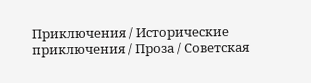Приключения / Исторические приключения / Проза / Советская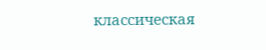классическая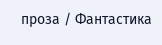проза / Фантастика